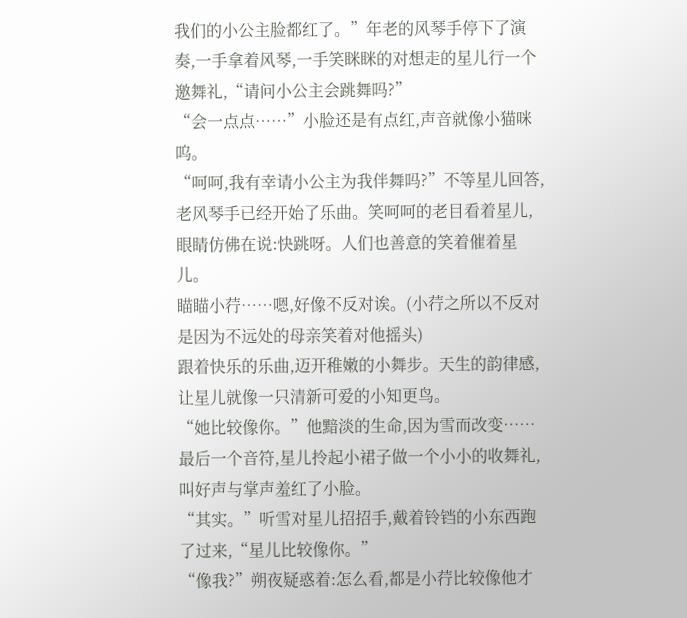我们的小公主脸都红了。”年老的风琴手停下了演奏,一手拿着风琴,一手笑眯眯的对想走的星儿行一个邀舞礼,“请问小公主会跳舞吗?”
“会一点点……”小脸还是有点红,声音就像小猫咪呜。
“呵呵,我有幸请小公主为我伴舞吗?”不等星儿回答,老风琴手已经开始了乐曲。笑呵呵的老目看着星儿,眼睛仿佛在说:快跳呀。人们也善意的笑着催着星儿。
瞄瞄小荇……嗯,好像不反对诶。(小荇之所以不反对是因为不远处的母亲笑着对他摇头)
跟着快乐的乐曲,迈开稚嫩的小舞步。天生的韵律感,让星儿就像一只清新可爱的小知更鸟。
“她比较像你。”他黯淡的生命,因为雪而改变……
最后一个音符,星儿拎起小裙子做一个小小的收舞礼,叫好声与掌声羞红了小脸。
“其实。”听雪对星儿招招手,戴着铃铛的小东西跑了过来,“星儿比较像你。”
“像我?”朔夜疑惑着:怎么看,都是小荇比较像他才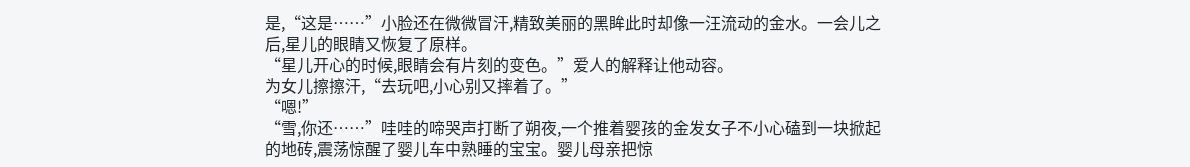是,“这是……”小脸还在微微冒汗,精致美丽的黑眸此时却像一汪流动的金水。一会儿之后,星儿的眼睛又恢复了原样。
“星儿开心的时候,眼睛会有片刻的变色。”爱人的解释让他动容。
为女儿擦擦汗,“去玩吧,小心别又摔着了。”
“嗯!”
“雪,你还……”哇哇的啼哭声打断了朔夜,一个推着婴孩的金发女子不小心磕到一块掀起的地砖,震荡惊醒了婴儿车中熟睡的宝宝。婴儿母亲把惊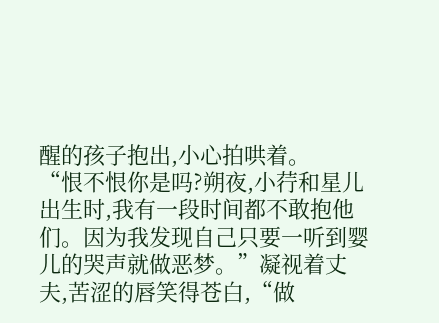醒的孩子抱出,小心拍哄着。
“恨不恨你是吗?朔夜,小荇和星儿出生时,我有一段时间都不敢抱他们。因为我发现自己只要一听到婴儿的哭声就做恶梦。”凝视着丈夫,苦涩的唇笑得苍白,“做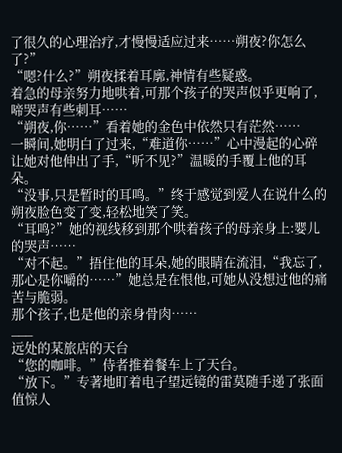了很久的心理治疗,才慢慢适应过来……朔夜?你怎么了?”
“嗯?什么?”朔夜揉着耳廓,神情有些疑惑。
着急的母亲努力地哄着,可那个孩子的哭声似乎更响了,啼哭声有些刺耳……
“朔夜,你……”看着她的金色中依然只有茫然……
一瞬间,她明白了过来,“难道你……”心中漫起的心碎让她对他伸出了手,“听不见?”温暖的手覆上他的耳朵。
“没事,只是暂时的耳鸣。”终于感觉到爱人在说什么的朔夜脸色变了变,轻松地笑了笑。
“耳鸣?”她的视线移到那个哄着孩子的母亲身上:婴儿的哭声……
“对不起。”捂住他的耳朵,她的眼睛在流泪,“我忘了,那心是你嚼的……”她总是在恨他,可她从没想过他的痛苦与脆弱。
那个孩子,也是他的亲身骨肉……
___
远处的某旅店的天台
“您的咖啡。”侍者推着餐车上了天台。
“放下。”专著地盯着电子望远镜的雷莫随手递了张面值惊人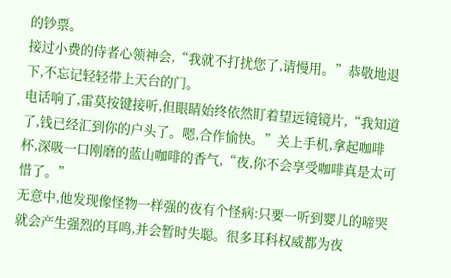的钞票。
接过小费的侍者心领神会,“我就不打扰您了,请慢用。”恭敬地退下,不忘记轻轻带上天台的门。
电话响了,雷莫按键接听,但眼睛始终依然盯着望远镜镜片,“我知道了,钱已经汇到你的户头了。嗯,合作愉快。”关上手机,拿起咖啡杯,深吸一口刚磨的蓝山咖啡的香气,“夜,你不会享受咖啡真是太可惜了。”
无意中,他发现像怪物一样强的夜有个怪病:只要一听到婴儿的啼哭就会产生强烈的耳鸣,并会暂时失聪。很多耳科权威都为夜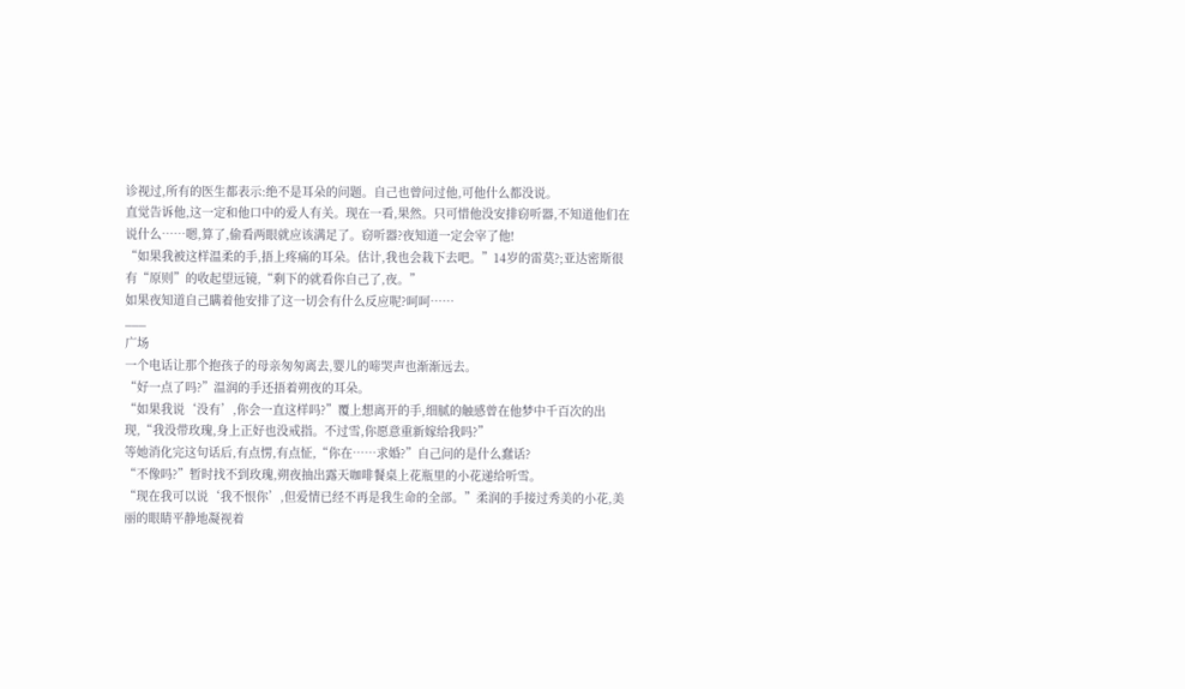诊视过,所有的医生都表示:绝不是耳朵的问题。自己也曾问过他,可他什么都没说。
直觉告诉他,这一定和他口中的爱人有关。现在一看,果然。只可惜他没安排窃听器,不知道他们在说什么……嗯,算了,偷看两眼就应该满足了。窃听器?夜知道一定会宰了他!
“如果我被这样温柔的手,捂上疼痛的耳朵。估计,我也会栽下去吧。”14岁的雷莫?;亚达密斯很有“原则”的收起望远镜,“剩下的就看你自己了,夜。”
如果夜知道自己瞒着他安排了这一切会有什么反应呢?呵呵……
___
广场
一个电话让那个抱孩子的母亲匆匆离去,婴儿的啼哭声也渐渐远去。
“好一点了吗?”温润的手还捂着朔夜的耳朵。
“如果我说‘没有’,你会一直这样吗?”覆上想离开的手,细腻的触感曾在他梦中千百次的出现,“我没带玫瑰,身上正好也没戒指。不过雪,你愿意重新嫁给我吗?”
等她消化完这句话后,有点愣,有点怔,“你在……求婚?”自己问的是什么蠢话?
“不像吗?”暂时找不到玫瑰,朔夜抽出露天咖啡餐桌上花瓶里的小花递给听雪。
“现在我可以说‘我不恨你’,但爱情已经不再是我生命的全部。”柔润的手接过秀美的小花,美丽的眼睛平静地凝视着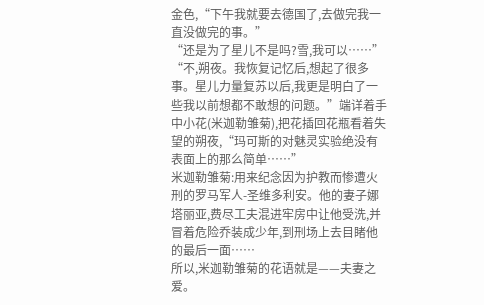金色,“下午我就要去德国了,去做完我一直没做完的事。”
“还是为了星儿不是吗?雪,我可以……”
“不,朔夜。我恢复记忆后,想起了很多事。星儿力量复苏以后,我更是明白了一些我以前想都不敢想的问题。”端详着手中小花(米迦勒雏菊),把花插回花瓶看着失望的朔夜,“玛可斯的对魅灵实验绝没有表面上的那么简单……”
米迦勒雏菊:用来纪念因为护教而惨遭火刑的罗马军人-圣维多利安。他的妻子娜塔丽亚,费尽工夫混进牢房中让他受洗,并冒着危险乔装成少年,到刑场上去目睹他的最后一面……
所以,米迦勒雏菊的花语就是——夫妻之爱。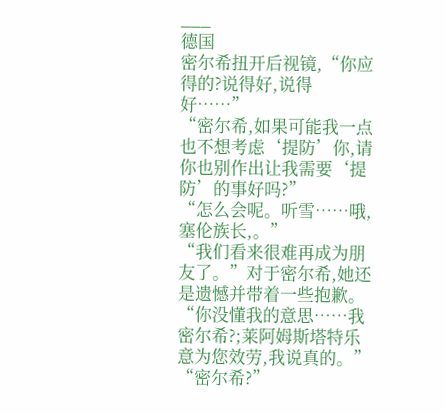___
德国
密尔希扭开后视镜,“你应得的?说得好,说得好……”
“密尔希,如果可能我一点也不想考虑‘提防’你,请你也别作出让我需要‘提防’的事好吗?”
“怎么会呢。听雪……哦,塞伦族长,。”
“我们看来很难再成为朋友了。”对于密尔希,她还是遗憾并带着一些抱歉。
“你没懂我的意思……我密尔希?;莱阿姆斯塔特乐意为您效劳,我说真的。”
“密尔希?”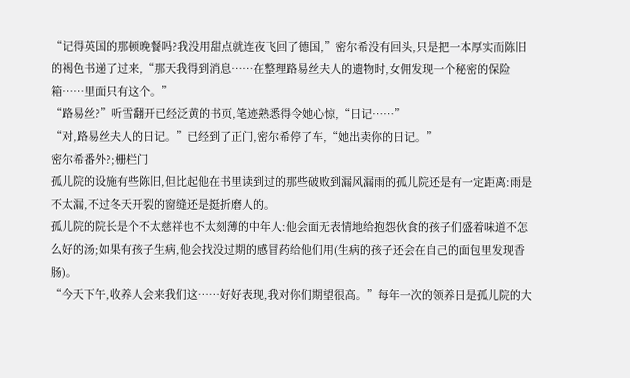“记得英国的那顿晚餐吗?我没用甜点就连夜飞回了德国,”密尔希没有回头,只是把一本厚实而陈旧的褐色书递了过来,“那天我得到消息……在整理路易丝夫人的遗物时,女佣发现一个秘密的保险箱……里面只有这个。”
“路易丝?”听雪翻开已经泛黄的书页,笔迹熟悉得令她心惊,“日记……”
“对,路易丝夫人的日记。”已经到了正门,密尔希停了车,“她出卖你的日记。”
密尔希番外?;栅栏门
孤儿院的设施有些陈旧,但比起他在书里读到过的那些破败到漏风漏雨的孤儿院还是有一定距离:雨是不太漏,不过冬天开裂的窗缝还是挺折磨人的。
孤儿院的院长是个不太慈祥也不太刻薄的中年人:他会面无表情地给抱怨伙食的孩子们盛着味道不怎么好的汤;如果有孩子生病,他会找没过期的感冒药给他们用(生病的孩子还会在自己的面包里发现香肠)。
“今天下午,收养人会来我们这……好好表现,我对你们期望很高。”每年一次的领养日是孤儿院的大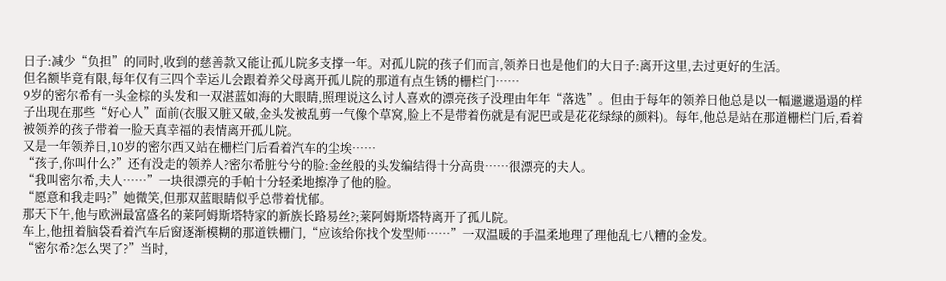日子:减少“负担”的同时,收到的慈善款又能让孤儿院多支撑一年。对孤儿院的孩子们而言,领养日也是他们的大日子:离开这里,去过更好的生活。
但名额毕竟有限,每年仅有三四个幸运儿会跟着养父母离开孤儿院的那道有点生锈的栅栏门……
9岁的密尔希有一头金棕的头发和一双湛蓝如海的大眼睛,照理说这么讨人喜欢的漂亮孩子没理由年年“落选”。但由于每年的领养日他总是以一幅邋邋遢遢的样子出现在那些“好心人”面前(衣服又脏又破,金头发被乱剪一气像个草窝,脸上不是带着伤就是有泥巴或是花花绿绿的颜料)。每年,他总是站在那道栅栏门后,看着被领养的孩子带着一脸天真幸福的表情离开孤儿院。
又是一年领养日,10岁的密尔西又站在栅栏门后看着汽车的尘埃……
“孩子,你叫什么?”还有没走的领养人?密尔希脏兮兮的脸:金丝般的头发编结得十分高贵……很漂亮的夫人。
“我叫密尔希,夫人……”一块很漂亮的手帕十分轻柔地擦净了他的脸。
“愿意和我走吗?”她微笑,但那双蓝眼睛似乎总带着忧郁。
那天下午,他与欧洲最富盛名的莱阿姆斯塔特家的新族长路易丝?;莱阿姆斯塔特离开了孤儿院。
车上,他扭着脑袋看着汽车后窗逐渐模糊的那道铁栅门,“应该给你找个发型师……”一双温暖的手温柔地理了理他乱七八糟的金发。
“密尔希?怎么哭了?”当时,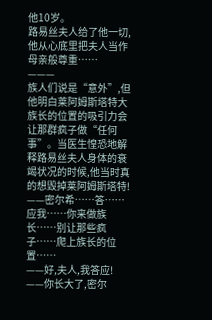他10岁。
路易丝夫人给了他一切,他从心底里把夫人当作母亲般尊重……
———
族人们说是“意外”,但他明白莱阿姆斯塔特大族长的位置的吸引力会让那群疯子做“任何事”。当医生惶恐地解释路易丝夫人身体的衰竭状况的时候,他当时真的想毁掉莱阿姆斯塔特!
——密尔希……答……应我……你来做族长……别让那些疯子……爬上族长的位置……
——好,夫人,我答应!
——你长大了,密尔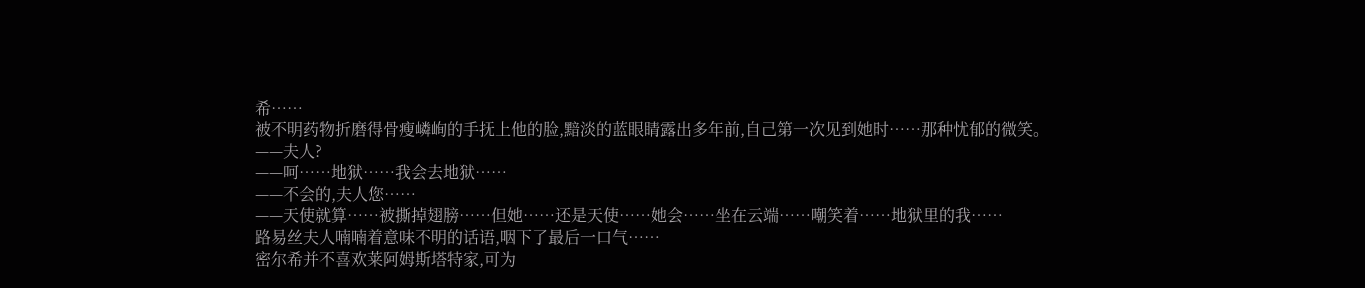希……
被不明药物折磨得骨瘦嶙峋的手抚上他的脸,黯淡的蓝眼睛露出多年前,自己第一次见到她时……那种忧郁的微笑。
——夫人?
——呵……地狱……我会去地狱……
——不会的,夫人您……
——天使就算……被撕掉翅膀……但她……还是天使……她会……坐在云端……嘲笑着……地狱里的我……
路易丝夫人喃喃着意味不明的话语,咽下了最后一口气……
密尔希并不喜欢莱阿姆斯塔特家,可为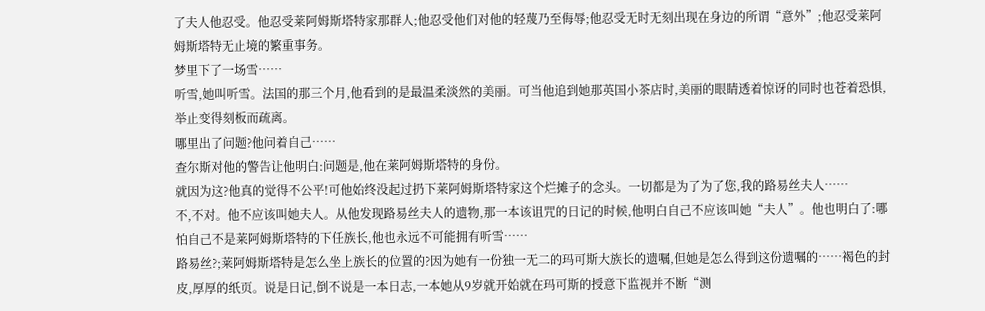了夫人他忍受。他忍受莱阿姆斯塔特家那群人;他忍受他们对他的轻蔑乃至侮辱;他忍受无时无刻出现在身边的所谓“意外”;他忍受莱阿姆斯塔特无止境的繁重事务。
梦里下了一场雪……
听雪,她叫听雪。法国的那三个月,他看到的是最温柔淡然的美丽。可当他追到她那英国小茶店时,美丽的眼睛透着惊讶的同时也苍着恐惧,举止变得刻板而疏离。
哪里出了问题?他问着自己……
查尔斯对他的警告让他明白:问题是,他在莱阿姆斯塔特的身份。
就因为这?他真的觉得不公平!可他始终没起过扔下莱阿姆斯塔特家这个烂摊子的念头。一切都是为了为了您,我的路易丝夫人……
不,不对。他不应该叫她夫人。从他发现路易丝夫人的遗物,那一本该诅咒的日记的时候,他明白自己不应该叫她“夫人”。他也明白了:哪怕自己不是莱阿姆斯塔特的下任族长,他也永远不可能拥有听雪……
路易丝?;莱阿姆斯塔特是怎么坐上族长的位置的?因为她有一份独一无二的玛可斯大族长的遗嘱,但她是怎么得到这份遗嘱的……褐色的封皮,厚厚的纸页。说是日记,倒不说是一本日志,一本她从9岁就开始就在玛可斯的授意下监视并不断“测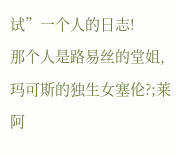试”一个人的日志!
那个人是路易丝的堂姐,玛可斯的独生女塞伦?;莱阿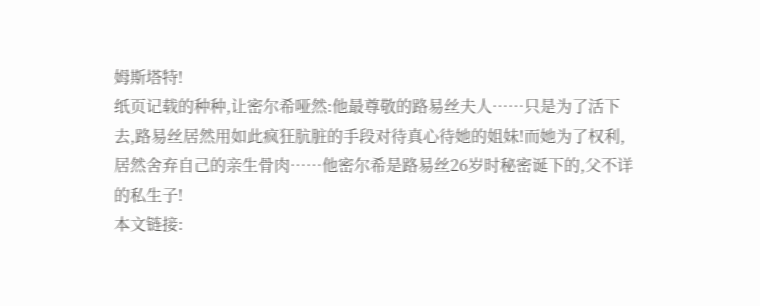姆斯塔特!
纸页记载的种种,让密尔希哑然:他最尊敬的路易丝夫人……只是为了活下去,路易丝居然用如此疯狂肮脏的手段对待真心待她的姐妹!而她为了权利,居然舍弃自己的亲生骨肉……他密尔希是路易丝26岁时秘密诞下的,父不详的私生子!
本文链接: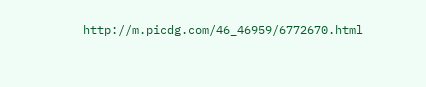http://m.picdg.com/46_46959/6772670.html